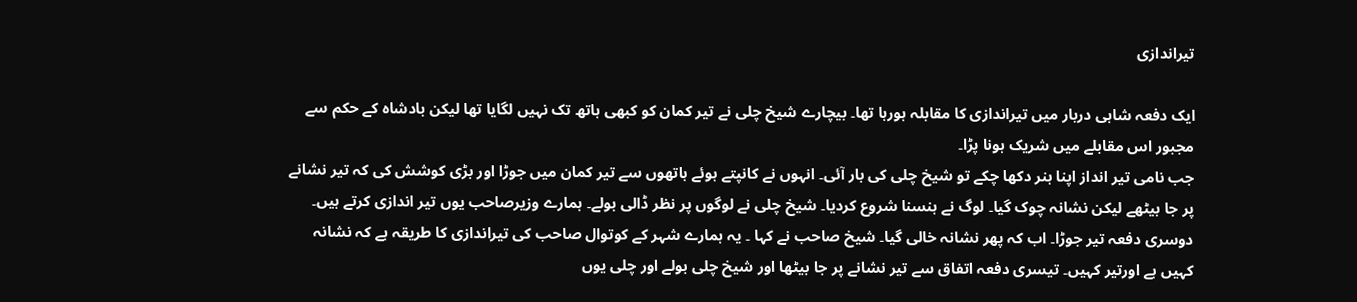تیراندازی

ایک دفعہ شاہی دربار میں تیراندازی کا مقابلہ ہورہا تھا۔ بیچارے شیخ چلی نے تیر کمان کو کبھی ہاتھ تک نہیں لگایا تھا لیکن بادشاہ کے حکم سے مجبور اس مقابلے میں شریک ہونا پڑا۔
جب نامی تیر انداز اپنا ہنر دکھا چکے تو شیخ چلی کی بار آئی۔ انہوں نے کانپتے ہوئے ہاتھوں سے تیر کمان میں جوڑا اور بڑی کوشش کی کہ تیر نشانے پر جا بیٹھے لیکن نشانہ چوک گیا۔ لوگ نے ہنسنا شروع کردیا۔ شیخ چلی نے لوگوں پر نظر ڈالی بولے۔ ہمارے وزیرصاحب یوں تیر اندازی کرتے ہیں۔ دوسری دفعہ تیر جوڑا۔ اب کہ پھر نشانہ خالی گیا۔ شیخ صاحب نے کہا ۔ یہ ہمارے شہر کے کوتوال صاحب کی تیراندازی کا طریقہ ہے کہ نشانہ کہیں ہے اورتیر کہیں۔ تیسری دفعہ اتفاق سے تیر نشانے پر جا بیٹھا اور شیخ چلی بولے اور چلی یوں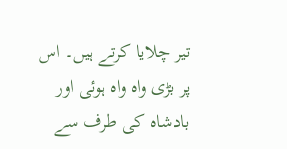تیر چلایا کرتے ہیں۔ اس پر بڑی واہ واہ ہوئی اور بادشاہ کی طرف سے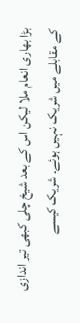بڑا بھاری انعام ملا لیکن اس کے بعد شیخ چلی کبھی تیر اندازی کے مقابلے میں شریک نہیں ہوئے۔ شریک کیسے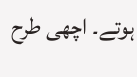ہوتے۔ اچھی طرح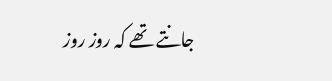جانتے تھے کہ روز روز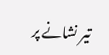تیر نشانے پر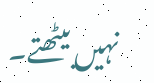نہیں بیٹھتے۔